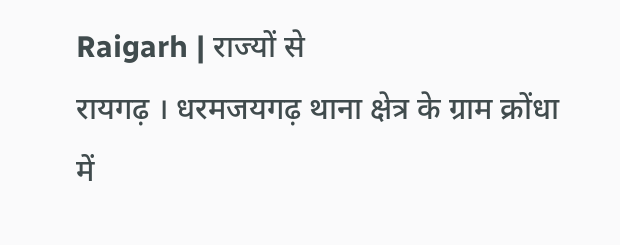Raigarh | राज्यों से
रायगढ़ । धरमजयगढ़ थाना क्षेत्र के ग्राम क्रोंधा में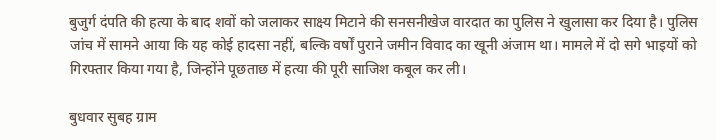बुजुर्ग दंपति की हत्या के बाद शवों को जलाकर साक्ष्य मिटाने की सनसनीखेज वारदात का पुलिस ने खुलासा कर दिया है। पुलिस जांच में सामने आया कि यह कोई हादसा नहीं, बल्कि वर्षों पुराने जमीन विवाद का खूनी अंजाम था। मामले में दो सगे भाइयों को गिरफ्तार किया गया है, जिन्होंने पूछताछ में हत्या की पूरी साजिश कबूल कर ली।

बुधवार सुबह ग्राम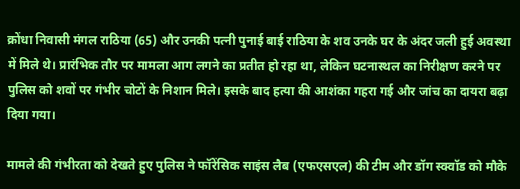क्रोंधा निवासी मंगल राठिया (65) और उनकी पत्नी पुनाई बाई राठिया के शव उनके घर के अंदर जली हुई अवस्था में मिले थे। प्रारंभिक तौर पर मामला आग लगने का प्रतीत हो रहा था, लेकिन घटनास्थल का निरीक्षण करने पर पुलिस को शवों पर गंभीर चोटों के निशान मिले। इसके बाद हत्या की आशंका गहरा गई और जांच का दायरा बढ़ा दिया गया।

मामले की गंभीरता को देखते हुए पुलिस ने फॉरेंसिक साइंस लैब (एफएसएल) की टीम और डॉग स्क्वॉड को मौके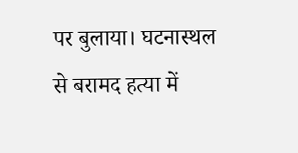पर बुलाया। घटनास्थल से बरामद हत्या में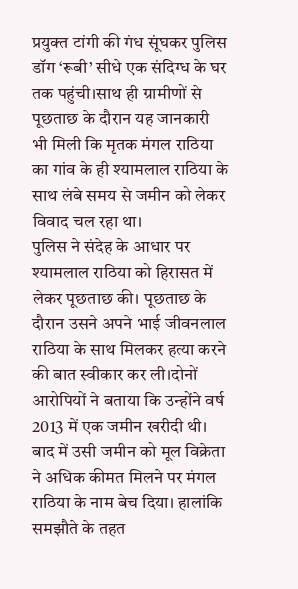प्रयुक्त टांगी की गंध सूंघकर पुलिस डॉग ‘रूबी’ सीधे एक संदिग्ध के घर तक पहुंची।साथ ही ग्रामीणों से पूछताछ के दौरान यह जानकारी भी मिली कि मृतक मंगल राठिया का गांव के ही श्यामलाल राठिया के साथ लंबे समय से जमीन को लेकर विवाद चल रहा था।
पुलिस ने संदेह के आधार पर श्यामलाल राठिया को हिरासत में लेकर पूछताछ की। पूछताछ के दौरान उसने अपने भाई जीवनलाल राठिया के साथ मिलकर हत्या करने की बात स्वीकार कर ली।दोनों आरोपियों ने बताया कि उन्होंने वर्ष 2013 में एक जमीन खरीदी थी। बाद में उसी जमीन को मूल विक्रेता ने अधिक कीमत मिलने पर मंगल राठिया के नाम बेच दिया। हालांकि समझौते के तहत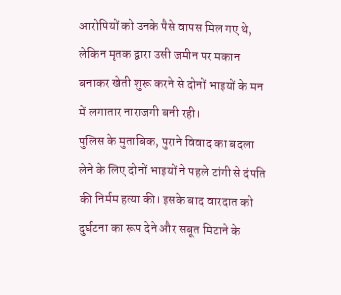आरोपियों को उनके पैसे वापस मिल गए थे, लेकिन मृतक द्वारा उसी जमीन पर मकान बनाकर खेती शुरू करने से दोनों भाइयों के मन में लगातार नाराजगी बनी रही।
पुलिस के मुताबिक, पुराने विवाद का बदला लेने के लिए दोनों भाइयों ने पहले टांगी से दंपति की निर्मम हत्या की। इसके बाद वारदात को दुर्घटना का रूप देने और सबूत मिटाने के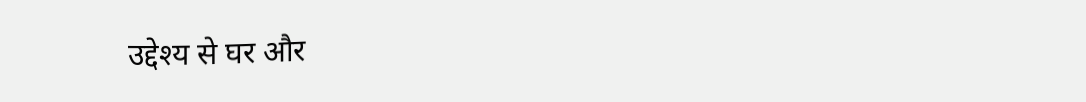उद्देश्य से घर और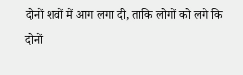दोनों शवों में आग लगा दी, ताकि लोगों को लगे कि दोनों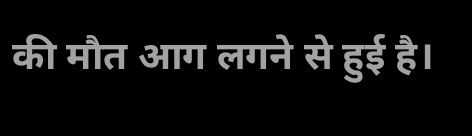की मौत आग लगने से हुई है।